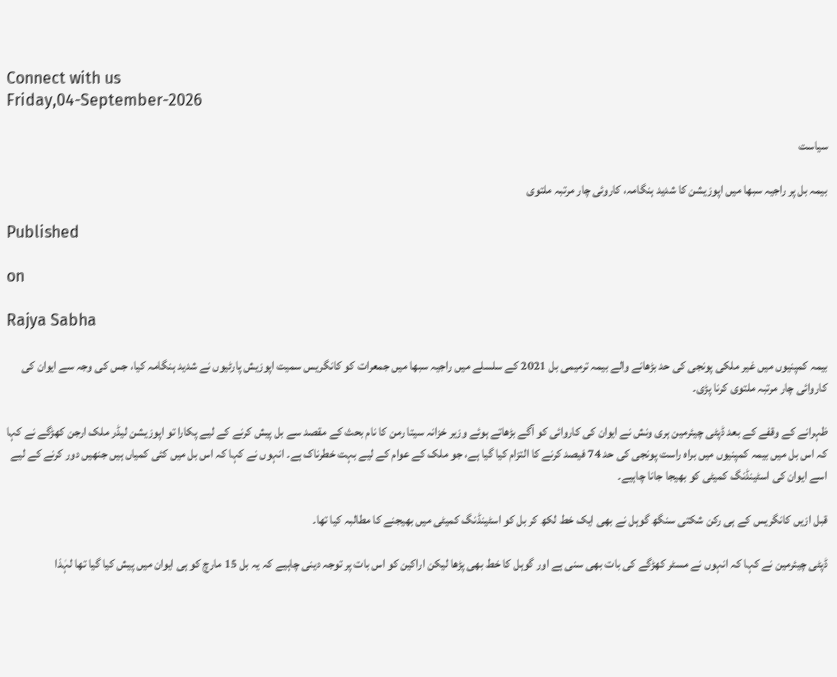Connect with us
Friday,04-September-2026

سیاست

بیمہ بل پر راجیہ سبھا میں اپوزیشن کا شدید ہنگامہ، کاروئی چار مرتبہ ملتوی

Published

on

Rajya Sabha

بیمہ کمپنیوں میں غیر ملکی پونجی کی حد بڑھانے والے بیمہ ترمیمی بل 2021 کے سلسلے میں راجیہ سبھا میں جمعرات کو کانگریس سمیت اپوزیش پارٹیوں نے شدید ہنگامہ کیا، جس کی وجہ سے ایوان کی کاروائی چار مرتبہ ملتوی کرنا پڑی۔

ظہرانے کے وقفے کے بعد ڈپٹی چیئرمین ہری ونش نے ایوان کی کاروائی کو آگے بڑھاتے ہوئے وزیر خزانہ سیتا رمن کا نام بحث کے مقصد سے بل پیش کرنے کے لیے پکارا تو اپوزیشن لیڈر ملک ارجن کھڑگے نے کہا کہ اس بل میں بیمہ کمپنیوں میں براہ راست پونجی کی حد 74 فیصد کرنے کا التزام کیا گیا ہے، جو ملک کے عوام کے لیے بہت خطرناک ہے۔ انہوں نے کہا کہ اس بل میں کئی کمیاں ہیں جنھیں دور کرنے کے لیے اسے ایوان کی اسٹینڈنگ کمیٹی کو بھیجا جانا چاہیے۔

قبل ازیں کانگریس کے ہی رکن شکتی سنگھ گوہل نے بھی ایک خط لکھ کر بل کو اسٹینڈنگ کمیٹی میں بھیجنے کا مطالبہ کیا تھا۔

ڈپٹی چیئرمین نے کہا کہ انہوں نے مسٹر کھڑگے کی بات بھی سنی ہے اور گوہل کا خط بھی پڑھا لیکن اراکین کو اس بات پر توجہ دینی چاہیے کہ یہ بل 15 مارچ کو ہی ایوان میں پیش کیا گیا تھا لہٰذا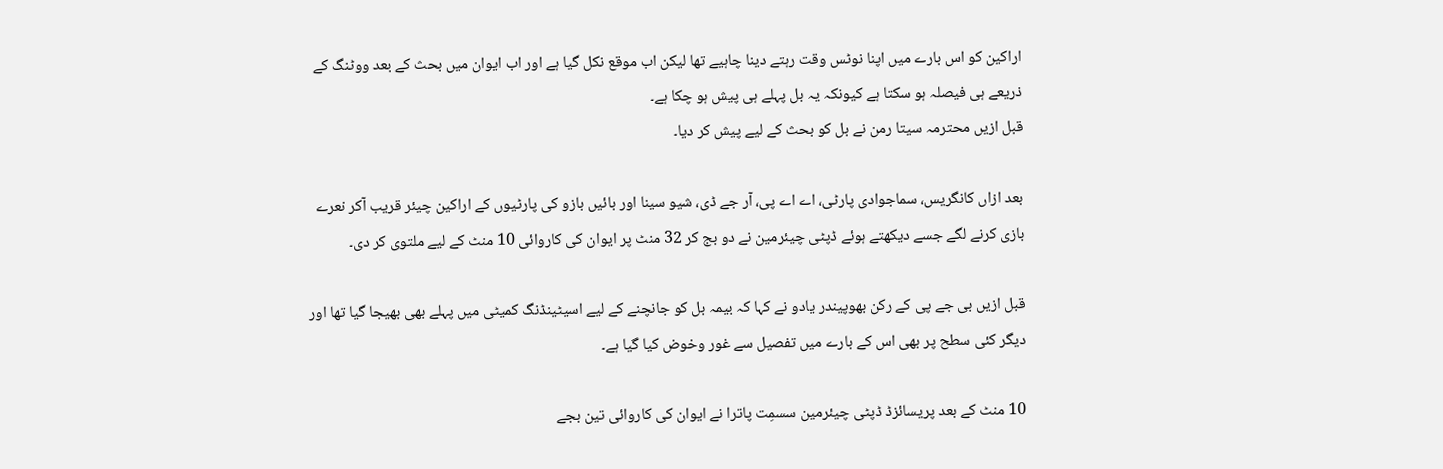اراکین کو اس بارے میں اپنا نوٹس وقت رہتے دینا چاہیے تھا لیکن اب موقع نکل گیا ہے اور اب ایوان میں بحث کے بعد ووٹنگ کے ذریعے ہی فیصلہ ہو سکتا ہے کیونکہ یہ بل پہلے ہی پیش ہو چکا ہے۔
قبل ازیں محترمہ سیتا رمن نے بل کو بحث کے لیے پیش کر دیا۔

بعد ازاں کانگریس، سماجوادی پارٹی، اے اے پی، آر جے ڈی، شیو سینا اور بائیں بازو کی پارٹیوں کے اراکین چیئر قریب آکر نعرے بازی کرنے لگے جسے دیکھتے ہوئے ڈپٹی چیئرمین نے دو بج کر 32 منٹ پر ایوان کی کاروائی 10 منٹ کے لیے ملتوی کر دی۔

قبل ازیں بی جے پی کے رکن بھوپیندر یادو نے کہا کہ بیمہ بل کو جانچنے کے لیے اسیٹینڈنگ کمیٹی میں پہلے بھی بھیجا گیا تھا اور دیگر کئی سطح پر بھی اس کے بارے میں تفصیل سے غور وخوض کیا گیا ہے۔

10 منٹ کے بعد پریسائزڈ ڈپٹی چیئرمین سسمِت پاترا نے ایوان کی کاروائی تین بجے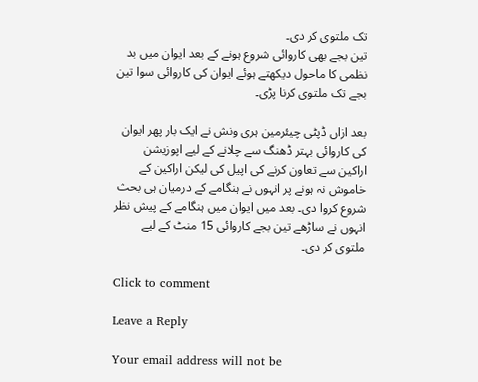تک ملتوی کر دی۔
تین بجے بھی کاروائی شروع ہونے کے بعد ایوان میں بد نظمی کا ماحول دیکھتے ہوئے ایوان کی کاروائی سوا تین بجے تک ملتوی کرنا پڑی۔

بعد ازاں ڈپٹی چیئرمین ہری ونش نے ایک بار پھر ایوان کی کاروائی بہتر ڈھنگ سے چلانے کے لیے اپوزیشن اراکین سے تعاون کرنے کی اپیل کی لیکن اراکین کے خاموش نہ ہونے پر انہوں نے ہنگامے کے درمیان ہی بحث شروع کروا دی۔ بعد میں ایوان میں ہنگامے کے پیش نظر انہوں نے ساڑھے تین بجے کاروائی 15 منٹ کے لیے ملتوی کر دی۔

Click to comment

Leave a Reply

Your email address will not be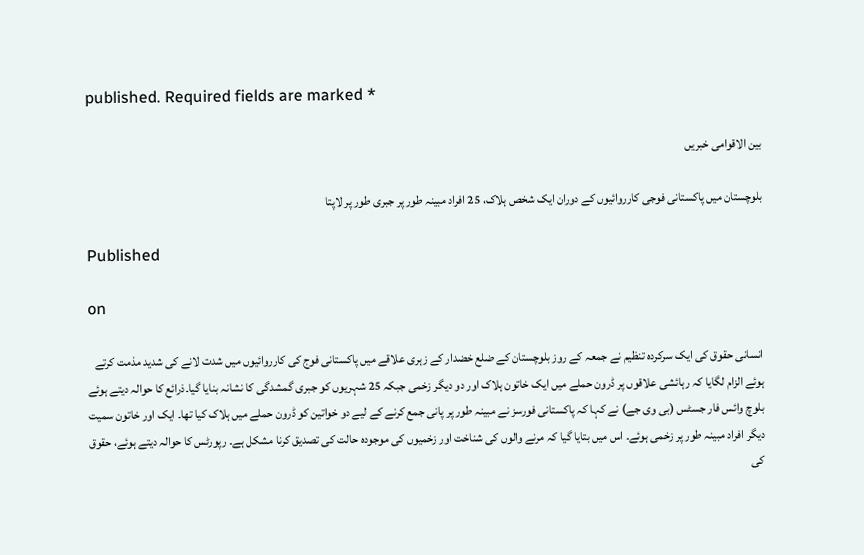published. Required fields are marked *

بین الاقوامی خبریں

بلوچستان میں پاکستانی فوجی کارروائیوں کے دوران ایک شخص ہلاک، 25 افراد مبینہ طور پر جبری طور پر لاپتا

Published

on

انسانی حقوق کی ایک سرکردہ تنظیم نے جمعہ کے روز بلوچستان کے ضلع خضدار کے زہری علاقے میں پاکستانی فوج کی کارروائیوں میں شدت لانے کی شدید مذمت کرتے ہوئے الزام لگایا کہ رہائشی علاقوں پر ڈرون حملے میں ایک خاتون ہلاک اور دو دیگر زخمی جبکہ 25 شہریوں کو جبری گمشدگی کا نشانہ بنایا گیا۔ذرائع کا حوالہ دیتے ہوئے بلوچ وائس فار جسٹس (بی وی جے) نے کہا کہ پاکستانی فورسز نے مبینہ طور پر پانی جمع کرنے کے لیے دو خواتین کو ڈرون حملے میں ہلاک کیا تھا۔ ایک اور خاتون سمیت دیگر افراد مبینہ طور پر زخمی ہوئے۔ اس میں بتایا گیا کہ مرنے والوں کی شناخت اور زخمیوں کی موجودہ حالت کی تصدیق کرنا مشکل ہے۔ رپورٹس کا حوالہ دیتے ہوئے، حقوق کی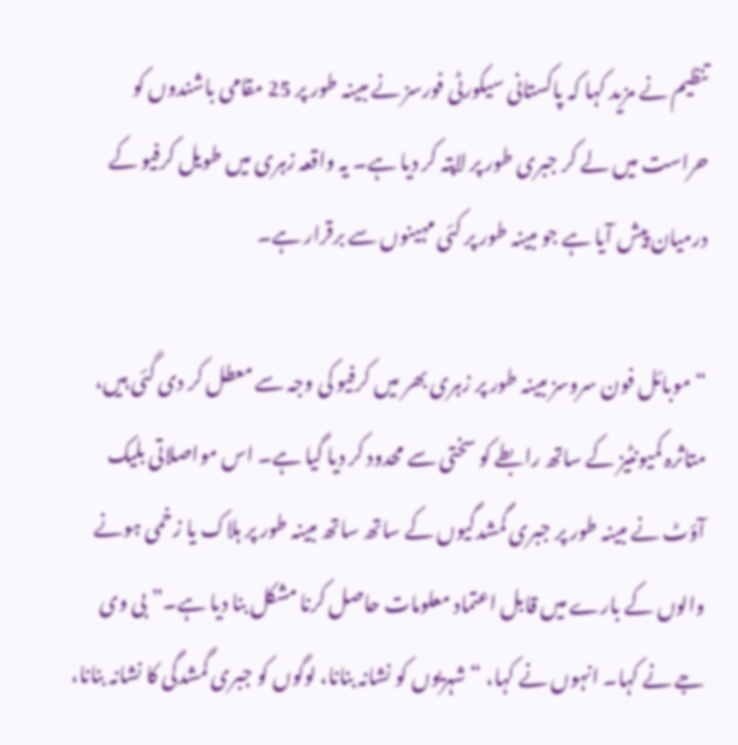تنظیم نے مزید کہا کہ پاکستانی سیکورٹی فورسز نے مبینہ طور پر 25 مقامی باشندوں کو حراست میں لے کر جبری طور پر لاپتہ کر دیا ہے۔ یہ واقعہ زہری میں طویل کرفیو کے درمیان پیش آیا ہے جو مبینہ طور پر کئی مہینوں سے برقرار ہے۔

“موبائل فون سروسز مبینہ طور پر زہری بھر میں کرفیو کی وجہ سے معطل کر دی گئی ہیں، متاثرہ کمیونٹیز کے ساتھ رابطے کو سختی سے محدود کر دیا گیا ہے۔ اس مواصلاتی بلیک آؤٹ نے مبینہ طور پر جبری گمشدگیوں کے ساتھ ساتھ مبینہ طور پر ہلاک یا زخمی ہونے والوں کے بارے میں قابل اعتماد معلومات حاصل کرنا مشکل بنا دیا ہے۔” بی وی جے نے کہا۔ انہوں نے کہا، “شہریوں کو نشانہ بنانا، لوگوں کو جبری گمشدگی کا نشانہ بنانا،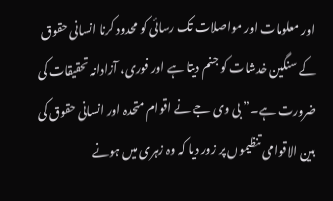اور معلومات اور مواصلات تک رسائی کو محدود کرنا انسانی حقوق کے سنگین خدشات کو جنم دیتا ہے اور فوری، آزادانہ تحقیقات کی ضرورت ہے۔” بی وی جے نے اقوام متحدہ اور انسانی حقوق کی بین الاقوامی تنظیموں پر زور دیا کہ وہ زہری میں ہونے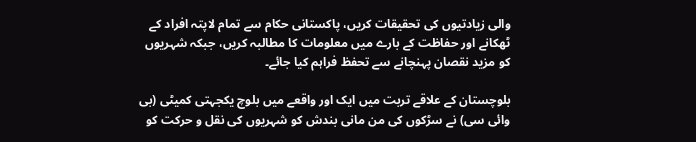والی زیادتیوں کی تحقیقات کریں، پاکستانی حکام سے تمام لاپتہ افراد کے ٹھکانے اور حفاظت کے بارے میں معلومات کا مطالبہ کریں، جبکہ شہریوں کو مزید نقصان پہنچانے سے تحفظ فراہم کیا جائے۔

بلوچستان کے علاقے تربت میں ایک اور واقعے میں بلوچ یکجہتی کمیٹی (بی وائی سی) نے سڑکوں کی من مانی بندش کو شہریوں کی نقل و حرکت کو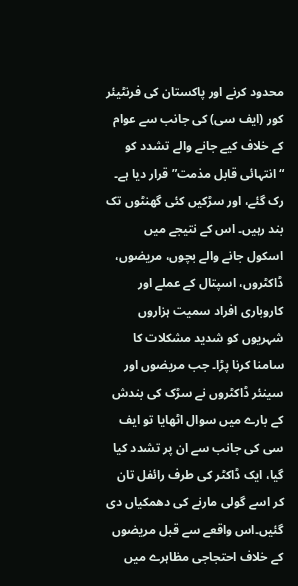محدود کرنے اور پاکستان کی فرنٹیئر کور (ایف سی) کی جانب سے عوام کے خلاف کیے جانے والے تشدد کو “انتہائی قابل مذمت” قرار دیا ہے۔ رک گئے، اور سڑکیں کئی گھنٹوں تک بند رہیں۔ اس کے نتیجے میں اسکول جانے والے بچوں، مریضوں، ڈاکٹروں، اسپتال کے عملے اور کاروباری افراد سمیت ہزاروں شہریوں کو شدید مشکلات کا سامنا کرنا پڑا۔ جب مریضوں اور سینئر ڈاکٹروں نے سڑک کی بندش کے بارے میں سوال اٹھایا تو ایف سی کی جانب سے ان پر تشدد کیا گیا، ایک ڈاکٹر کی طرف رائفل تان کر اسے گولی مارنے کی دھمکیاں دی گئیں۔اس واقعے سے قبل مریضوں کے خلاف احتجاجی مظاہرے میں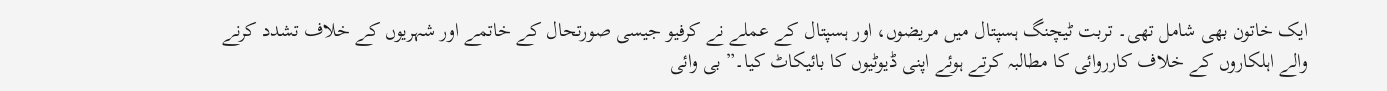ایک خاتون بھی شامل تھی۔ تربت ٹیچنگ ہسپتال میں مریضوں، اور ہسپتال کے عملے نے کرفیو جیسی صورتحال کے خاتمے اور شہریوں کے خلاف تشدد کرنے والے اہلکاروں کے خلاف کارروائی کا مطالبہ کرتے ہوئے اپنی ڈیوٹیوں کا بائیکاٹ کیا۔” بی وائی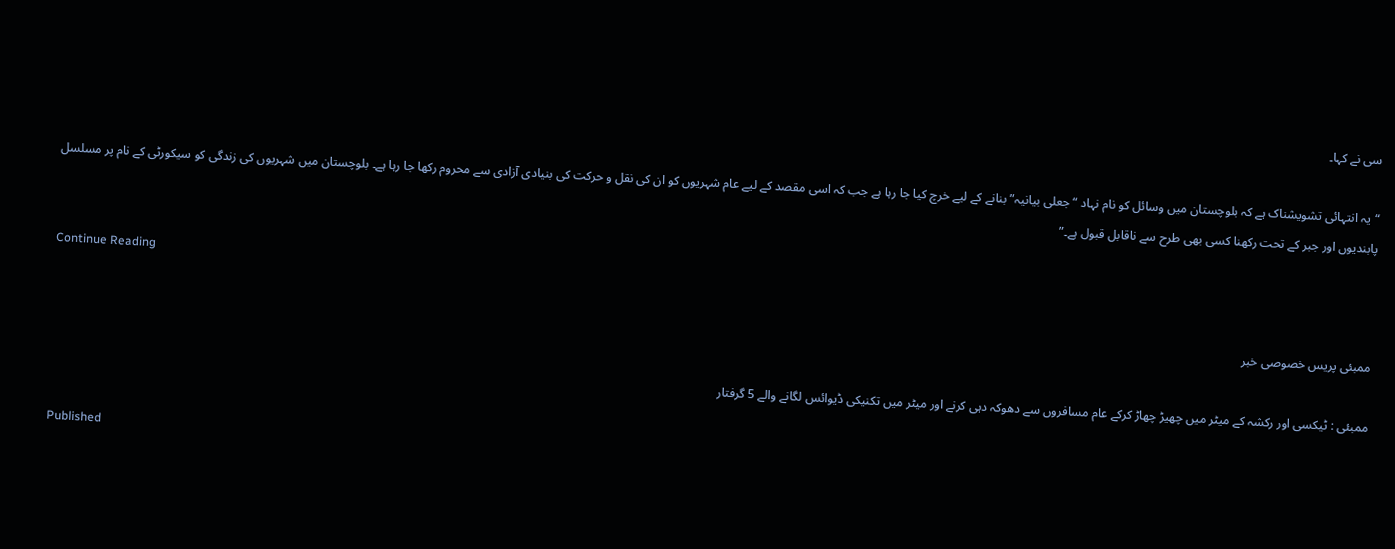سی نے کہا۔

“یہ انتہائی تشویشناک ہے کہ بلوچستان میں وسائل کو نام نہاد “جعلی بیانیہ” بنانے کے لیے خرچ کیا جا رہا ہے جب کہ اسی مقصد کے لیے عام شہریوں کو ان کی نقل و حرکت کی بنیادی آزادی سے محروم رکھا جا رہا ہے۔ بلوچستان میں شہریوں کی زندگی کو سیکورٹی کے نام پر مسلسل پابندیوں اور جبر کے تحت رکھنا کسی بھی طرح سے ناقابل قبول ہے۔”

Continue Reading

ممبئی پریس خصوصی خبر

ممبئی : ٹیکسی اور رکشہ کے میٹر میں چھیڑ چھاڑ کرکے عام مسافروں سے دھوکہ دہی کرنے اور میٹر میں تکنیکی ڈیوائس لگانے والے 5 گرفتار

Published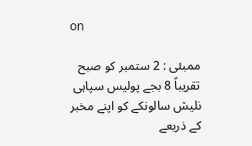on

ممبئی : 2 ستمبر کو صبح تقریباً 8 بجے پولیس سپاہی نلیش سالونکے کو اپنے مخبر کے ذریعے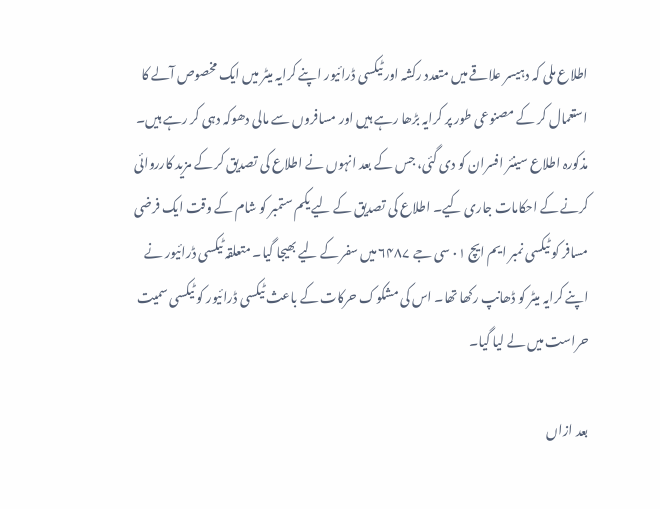اطلاع ملی کہ دہیسر علاقے میں متعدد رکشہ اور ٹیکسی ڈرائیور اپنے کرایہ میٹر میں ایک مخصوص آلے کا استعمال کر کے مصنوعی طور پر کرایہ بڑھا رہے ہیں اور مسافروں سے مالی دھوکہ دہی کر رہے ہیں۔ مذکورہ اطلاع سینئر افسران کو دی گئی، جس کے بعد انہوں نے اطلاع کی تصدیق کر کے مزید کارروائی کرنے کے احکامات جاری کیے۔ اطلاع کی تصدیق کے لیے یکم ستمبر کو شام کے وقت ایک فرضی مسافر کو ٹیکسی نمبر ایم ایچ ۰۱ سی جے ۶۴۸۷ میں سفر کے لیے بھیجا گیا۔ متعلقہ ٹیکسی ڈرائیور نے اپنے کرایہ میٹر کو ڈھانپ رکھا تھا۔ اس کی مشکوک حرکات کے باعث ٹیکسی ڈرائیور کو ٹیکسی سمیت حراست میں لے لیا گیا۔

بعد ازاں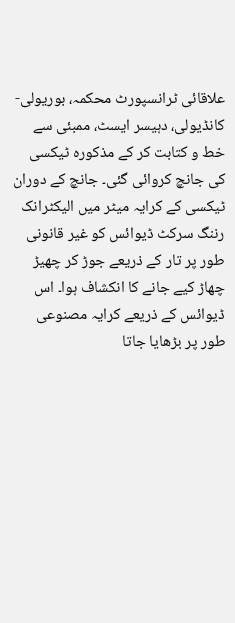علاقائی ٹرانسپورٹ محکمہ، بوریولی-کانڈیولی، دہیسر ایسٹ، ممبئی سے خط و کتابت کر کے مذکورہ ٹیکسی کی جانچ کروائی گئی۔ جانچ کے دوران ٹیکسی کے کرایہ میٹر میں الیکٹرانک رننگ سرکٹ ڈیوائس کو غیر قانونی طور پر تار کے ذریعے جوڑ کر چھیڑ چھاڑ کیے جانے کا انکشاف ہوا۔ اس ڈیوائس کے ذریعے کرایہ مصنوعی طور پر بڑھایا جاتا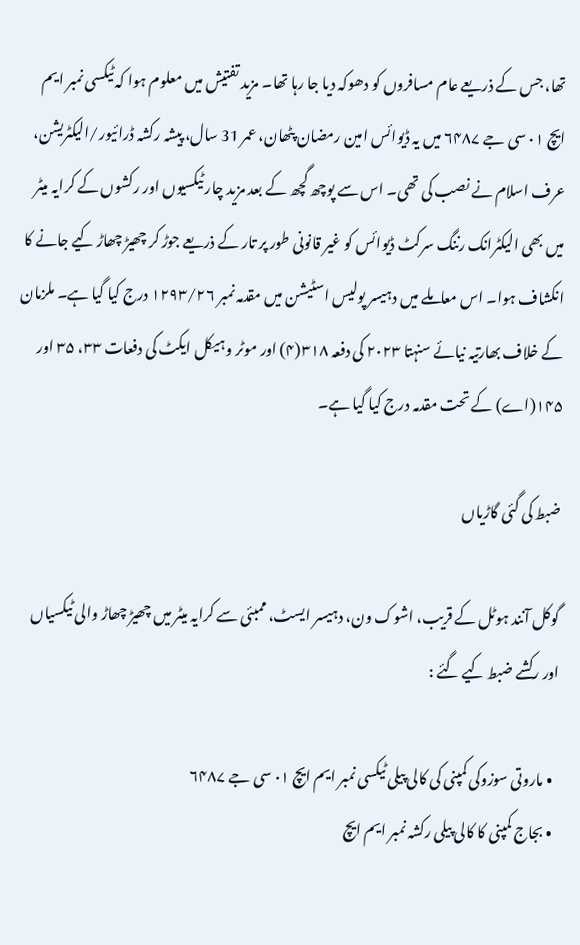تھا، جس کے ذریعے عام مسافروں کو دھوکہ دیا جا رہا تھا۔ مزید تفتیش میں معلوم ہوا کہ ٹیکسی نمبر ایم ایچ ۰۱ سی جے ۶۴۸۷ میں یہ ڈیوائس امین رمضان پٹھان، عمر 31 سال، پیشہ رکشہ ڈرائیور/الیکٹریشن، عرف اسلام نے نصب کی تھی۔ اس سے پوچھ گچھ کے بعد مزید چار ٹیکسیوں اور رکشوں کے کرایہ میٹر میں بھی الیکٹرانک رننگ سرکٹ ڈیوائس کو غیر قانونی طور پر تار کے ذریعے جوڑ کر چھیڑ چھاڑ کیے جانے کا انکشاف ہوا۔ اس معاملے میں دہیسر پولیس اسٹیشن میں مقدمہ نمبر ۱۲۹۳/۲۶ درج کیا گیا ہے۔ ملزمان کے خلاف بھارتیہ نیائے سنہتا ۲۰۲۳ کی دفعہ ۳۱۸(۴) اور موٹر وہیکل ایکٹ کی دفعات ۳۳، ۳۵ اور ۱۴۵(اے) کے تحت مقدمہ درج کیا گیا ہے۔

ضبط کی گئی گاڑیاں

گوکل آنند ہوٹل کے قریب، اشوک ون، دہیسر ایسٹ، ممبئی سے کرایہ میٹر میں چھیڑ چھاڑ والی ٹیکسیاں اور رکشے ضبط کیے گئے :

  • ماروتی سوزوکی کمپنی کی کالی پیلی ٹیکسی نمبر ایم ایچ ۰۱ سی جے ۶۴۸۷
  • بجاج کمپنی کا کالی پیلی رکشہ نمبر ایم ایچ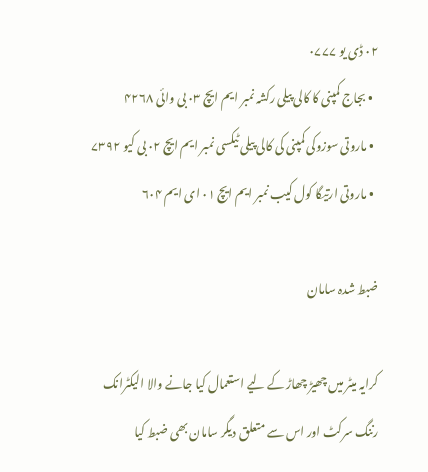۰۲ ڈی یو ۰۷۷۷
  • بجاج کمپنی کا کالی پیلی رکشہ نمبر ایم ایچ ۰۳ بی وائی ۴۲۶۸
  • ماروتی سوزوکی کمپنی کی کالی پیلی ٹیکسی نمبر ایم ایچ ۰۲ بی کیو ۷۳۹۲
  • ماروتی ارتیگا کول کیب نمبر ایم ایچ ۰۱ ای ایم ۶۰۴

ضبط شدہ سامان

کرایہ میٹر میں چھیڑ چھاڑ کے لیے استعمال کیا جانے والا الیکٹرانک رننگ سرکٹ اور اس سے متعلق دیگر سامان بھی ضبط کیا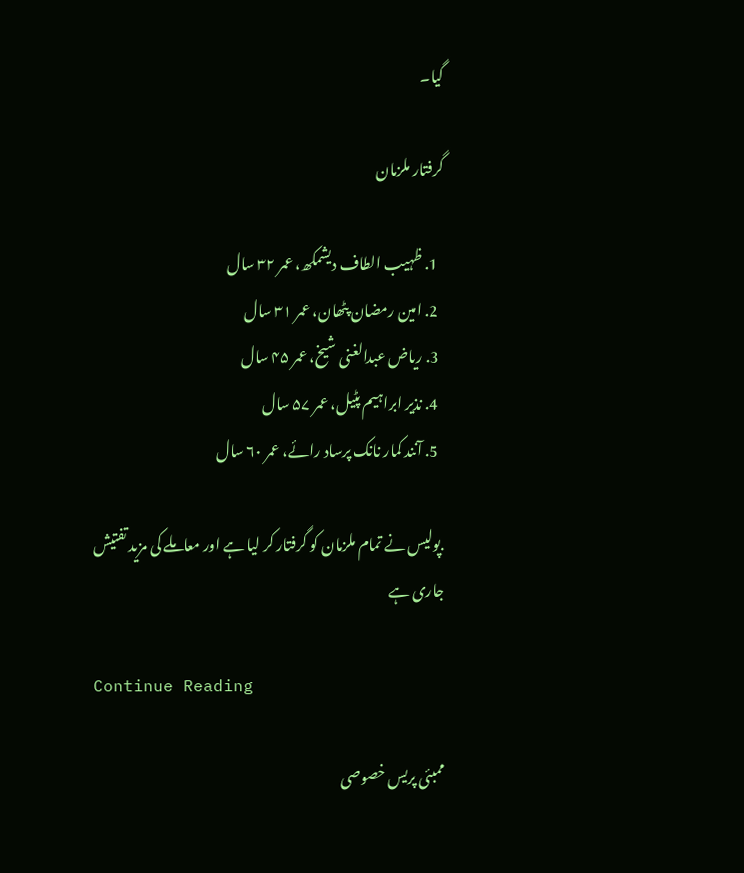گیا۔

گرفتار ملزمان

  1. ظہیب الطاف دیشمکھ، عمر ۳۲ سال
  2. امین رمضان پٹھان، عمر ۳۱ سال
  3. ریاض عبدالغنی شیخ، عمر ۴۵ سال
  4. نذیر ابراہیم پٹیل، عمر ۵۷ سال
  5. آنند کمار نانک پرساد رائے، عمر ۶۰ سال

.پولیس نے تمام ملزمان کو گرفتار کر لیا ہے اور معاملے کی مزید تفتیش جاری ہے

Continue Reading

ممبئی پریس خصوصی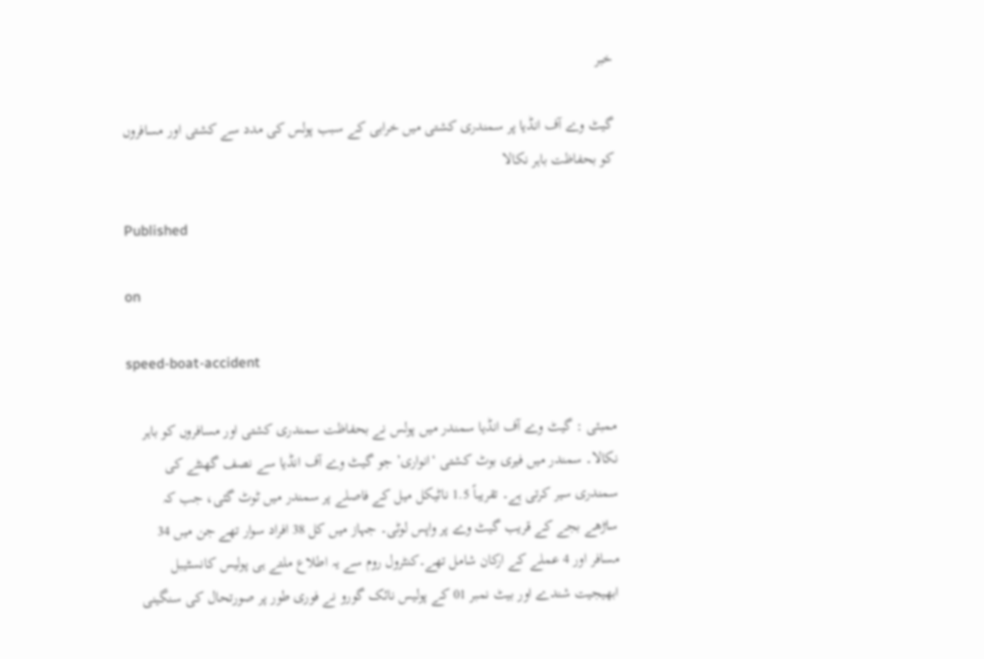خبر

گیٹ وے آف انڈیا پر سمندری کشتی میں خرابی کے سبب پولس کی مدد سے کشتی اور مسافروں کو بحفاظت باہر نکالا

Published

on

speed-boat-accident

ممبئی : گیٹ وے آف انڈیا سمندر میں پولس نے بحفاظت سمندری کشتی اور مسافروں کو باہر نکالا۔ سمندر میں فیری بوٹ کشتی ‘انواری’ جو گیٹ وے آف انڈیا سے نصف گھنٹے کی سمندری سیر کرتی ہے۔ تقریباً 1.5 ناٹیکل میل کے فاصلے پر سمندر میں ٹوٹ گئی، جب کہ ساڑھے بجے کے قریب گیٹ وے پر واپس لوٹی۔ جہاز میں کل 38 افراد سوار تھے جن میں 34 مسافر اور 4 عملے کے ارکان شامل تھے۔کنٹرول روم سے یہ اطلاع ملتے ہی پولیس کانسٹیبل ابھیجیت شندے اور بیٹ نمبر 01 کے پولیس نائک گورو نے فوری طور پر صورتحال کی سنگینی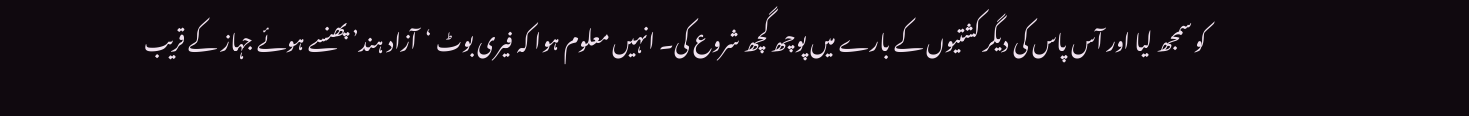کو سمجھ لیا اور آس پاس کی دیگر کشتیوں کے بارے میں پوچھ گچھ شروع کی۔ انہیں معلوم ہوا کہ فیری بوٹ ‘آزاد ہند’ پھنسے ہوئے جہاز کے قریب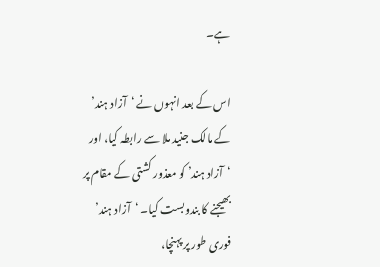ہے۔

اس کے بعد انہوں نے ‘آزاد ہند’ کے مالک جنید ملا سے رابطہ کیا، اور ‘آزاد ہند’ کو معذور کشتی کے مقام پر بھیجنے کا بندوبست کیا۔ ‘آزاد ہند’ فوری طور پر پہنچا،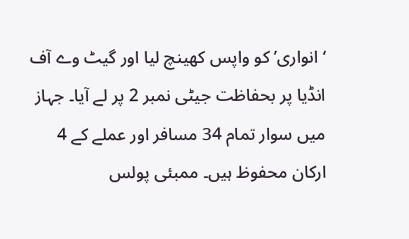‘انواری’ کو واپس کھینچ لیا اور گیٹ وے آف انڈیا پر بحفاظت جیٹی نمبر 2 پر لے آیا۔ جہاز میں سوار تمام 34 مسافر اور عملے کے 4 ارکان محفوظ ہیں۔ ممبئی پولس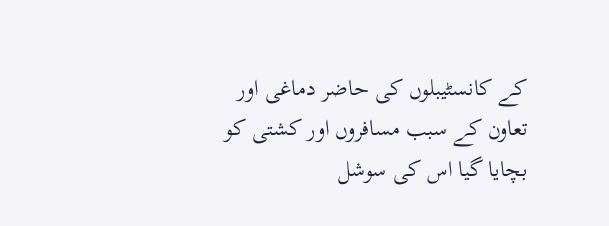کے کانسٹیبلوں کی حاضر دماغی اور تعاون کے سبب مسافروں اور کشتی کو بچایا گیا اس کی سوشل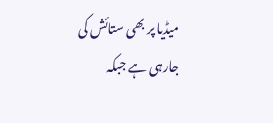میڈیا پر بھی ستائش کی جارہی ہے جبکہ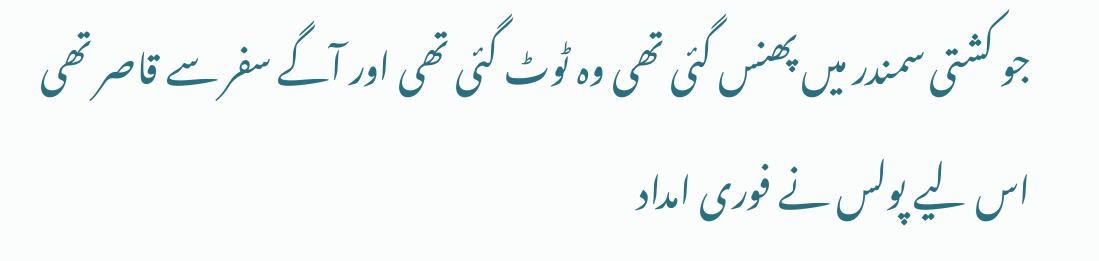جو کشتی سمندر میں پھنس گئی تھی وہ ٹوٹ گئی تھی اور آگے سفر سے قاصر تھی اس لیے پولس نے فوری امداد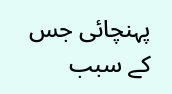پہنچائی جس کے سبب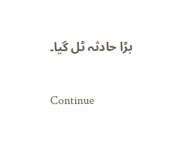بڑا حادثہ ٹل گیا۔

Continue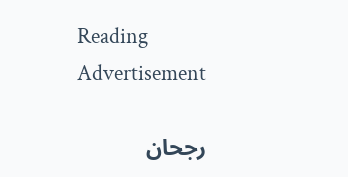Reading
Advertisement

رجحان